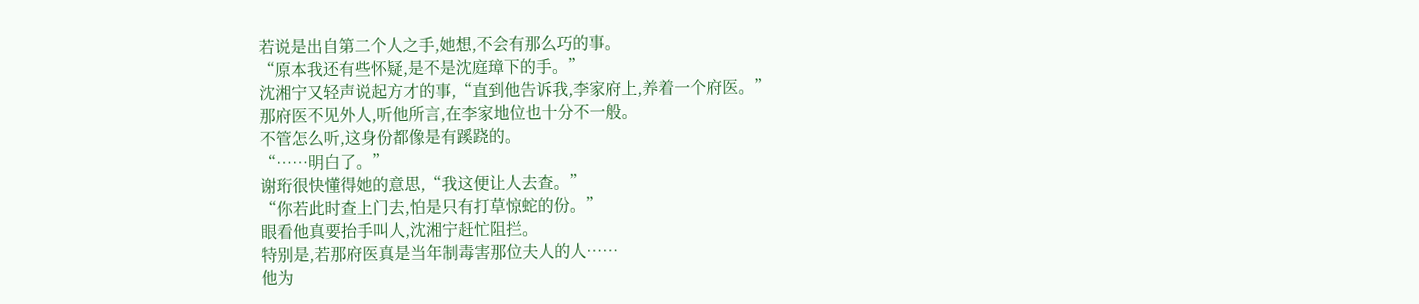若说是出自第二个人之手,她想,不会有那么巧的事。
“原本我还有些怀疑,是不是沈庭璋下的手。”
沈湘宁又轻声说起方才的事,“直到他告诉我,李家府上,养着一个府医。”
那府医不见外人,听他所言,在李家地位也十分不一般。
不管怎么听,这身份都像是有蹊跷的。
“……明白了。”
谢珩很快懂得她的意思,“我这便让人去查。”
“你若此时查上门去,怕是只有打草惊蛇的份。”
眼看他真要抬手叫人,沈湘宁赶忙阻拦。
特别是,若那府医真是当年制毒害那位夫人的人……
他为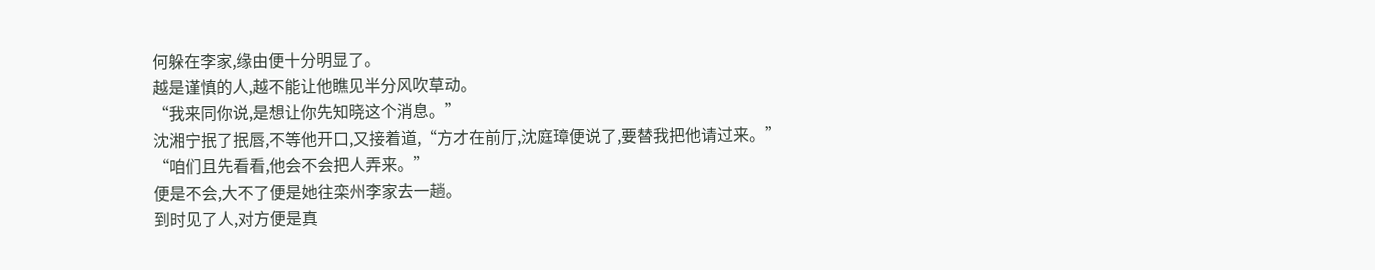何躲在李家,缘由便十分明显了。
越是谨慎的人,越不能让他瞧见半分风吹草动。
“我来同你说,是想让你先知晓这个消息。”
沈湘宁抿了抿唇,不等他开口,又接着道,“方才在前厅,沈庭璋便说了,要替我把他请过来。”
“咱们且先看看,他会不会把人弄来。”
便是不会,大不了便是她往栾州李家去一趟。
到时见了人,对方便是真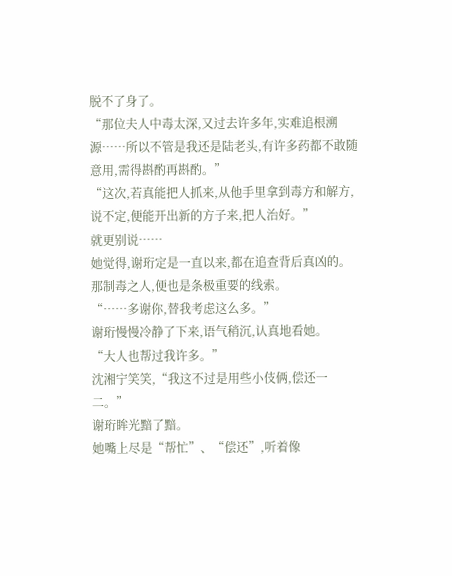脱不了身了。
“那位夫人中毒太深,又过去许多年,实难追根溯源……所以不管是我还是陆老头,有许多药都不敢随意用,需得斟酌再斟酌。”
“这次,若真能把人抓来,从他手里拿到毒方和解方,说不定,便能开出新的方子来,把人治好。”
就更别说……
她觉得,谢珩定是一直以来,都在追查背后真凶的。
那制毒之人,便也是条极重要的线索。
“……多谢你,替我考虑这么多。”
谢珩慢慢冷静了下来,语气稍沉,认真地看她。
“大人也帮过我许多。”
沈湘宁笑笑,“我这不过是用些小伎俩,偿还一二。”
谢珩眸光黯了黯。
她嘴上尽是“帮忙”、“偿还”,听着像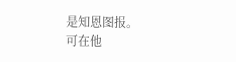是知恩图报。
可在他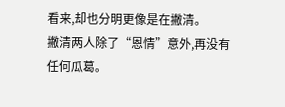看来,却也分明更像是在撇清。
撇清两人除了“恩情”意外,再没有任何瓜葛。